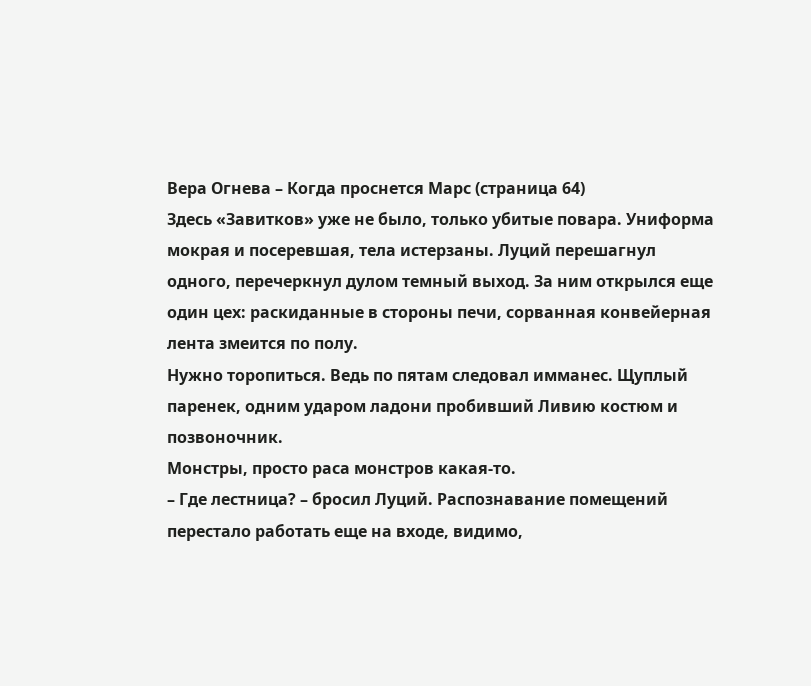Вера Огнева – Когда проснется Марс (страница 64)
Здесь «Завитков» уже не было, только убитые повара. Униформа мокрая и посеревшая, тела истерзаны. Луций перешагнул одного, перечеркнул дулом темный выход. За ним открылся еще один цех: раскиданные в стороны печи, сорванная конвейерная лента змеится по полу.
Нужно торопиться. Ведь по пятам следовал имманес. Щуплый паренек, одним ударом ладони пробивший Ливию костюм и позвоночник.
Монстры, просто раса монстров какая-то.
– Где лестница? – бросил Луций. Распознавание помещений перестало работать еще на входе, видимо,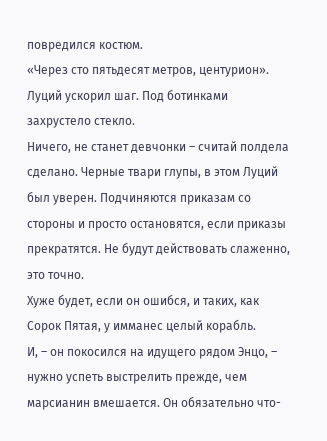повредился костюм.
«Через сто пятьдесят метров, центурион».
Луций ускорил шаг. Под ботинками захрустело стекло.
Ничего, не станет девчонки – считай полдела сделано. Черные твари глупы, в этом Луций был уверен. Подчиняются приказам со стороны и просто остановятся, если приказы прекратятся. Не будут действовать слаженно, это точно.
Хуже будет, если он ошибся, и таких, как Сорок Пятая, у имманес целый корабль.
И, – он покосился на идущего рядом Энцо, – нужно успеть выстрелить прежде, чем марсианин вмешается. Он обязательно что-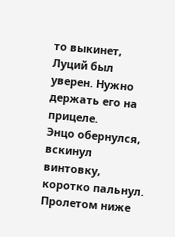то выкинет, Луций был уверен. Нужно держать его на прицеле.
Энцо обернулся, вскинул винтовку, коротко пальнул. Пролетом ниже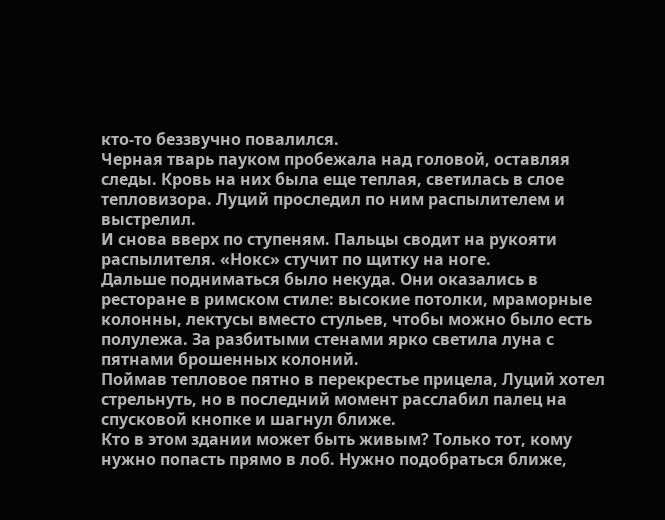кто-то беззвучно повалился.
Черная тварь пауком пробежала над головой, оставляя следы. Кровь на них была еще теплая, светилась в слое тепловизора. Луций проследил по ним распылителем и выстрелил.
И снова вверх по ступеням. Пальцы сводит на рукояти распылителя. «Нокс» стучит по щитку на ноге.
Дальше подниматься было некуда. Они оказались в ресторане в римском стиле: высокие потолки, мраморные колонны, лектусы вместо стульев, чтобы можно было есть полулежа. За разбитыми стенами ярко светила луна с пятнами брошенных колоний.
Поймав тепловое пятно в перекрестье прицела, Луций хотел стрельнуть, но в последний момент расслабил палец на спусковой кнопке и шагнул ближе.
Кто в этом здании может быть живым? Только тот, кому нужно попасть прямо в лоб. Нужно подобраться ближе,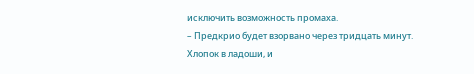исключить возможность промаха.
– Предкрио будет взорвано через тридцать минут.
Хлопок в ладоши, и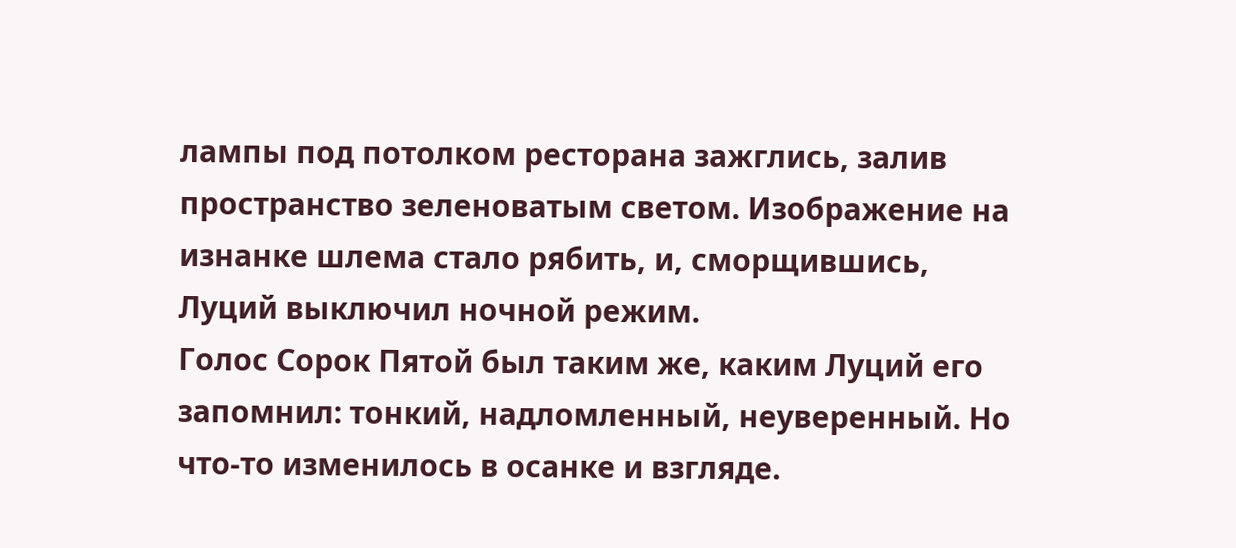лампы под потолком ресторана зажглись, залив пространство зеленоватым светом. Изображение на изнанке шлема стало рябить, и, сморщившись, Луций выключил ночной режим.
Голос Сорок Пятой был таким же, каким Луций его запомнил: тонкий, надломленный, неуверенный. Но что-то изменилось в осанке и взгляде.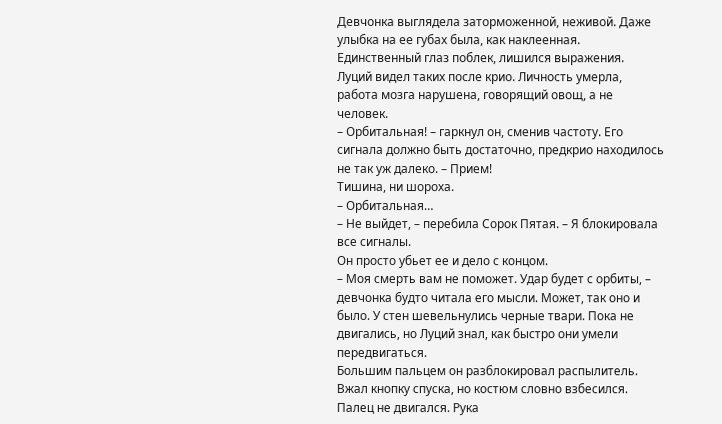Девчонка выглядела заторможенной, неживой. Даже улыбка на ее губах была, как наклеенная. Единственный глаз поблек, лишился выражения.
Луций видел таких после крио. Личность умерла, работа мозга нарушена, говорящий овощ, а не человек.
– Орбитальная! – гаркнул он, сменив частоту. Его сигнала должно быть достаточно, предкрио находилось не так уж далеко. – Прием!
Тишина, ни шороха.
– Орбитальная…
– Не выйдет, – перебила Сорок Пятая. – Я блокировала все сигналы.
Он просто убьет ее и дело с концом.
– Моя смерть вам не поможет. Удар будет с орбиты, – девчонка будто читала его мысли. Может, так оно и было. У стен шевельнулись черные твари. Пока не двигались, но Луций знал, как быстро они умели передвигаться.
Большим пальцем он разблокировал распылитель. Вжал кнопку спуска, но костюм словно взбесился. Палец не двигался. Рука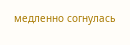медленно согнулась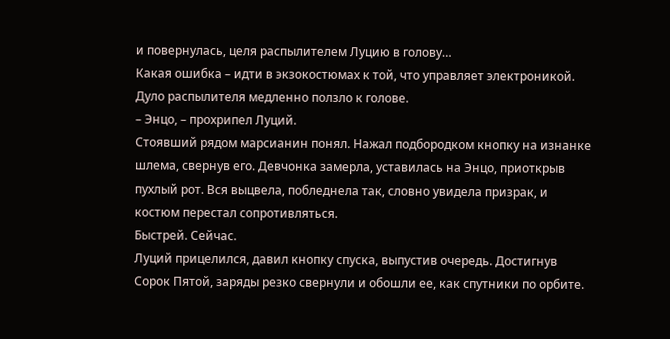и повернулась, целя распылителем Луцию в голову…
Какая ошибка – идти в экзокостюмах к той, что управляет электроникой.
Дуло распылителя медленно ползло к голове.
– Энцо, – прохрипел Луций.
Стоявший рядом марсианин понял. Нажал подбородком кнопку на изнанке шлема, свернув его. Девчонка замерла, уставилась на Энцо, приоткрыв пухлый рот. Вся выцвела, побледнела так, словно увидела призрак, и костюм перестал сопротивляться.
Быстрей. Сейчас.
Луций прицелился, давил кнопку спуска, выпустив очередь. Достигнув Сорок Пятой, заряды резко свернули и обошли ее, как спутники по орбите.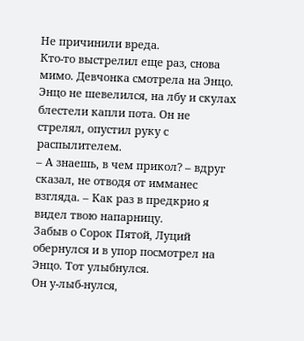Не причинили вреда.
Кто-то выстрелил еще раз, снова мимо. Девчонка смотрела на Энцо.
Энцо не шевелился, на лбу и скулах блестели капли пота. Он не стрелял, опустил руку с распылителем.
– А знаешь, в чем прикол? – вдруг сказал, не отводя от имманес взгляда. – Как раз в предкрио я видел твою напарницу.
Забыв о Сорок Пятой, Луций обернулся и в упор посмотрел на Энцо. Тот улыбнулся.
Он у-лыб-нулся,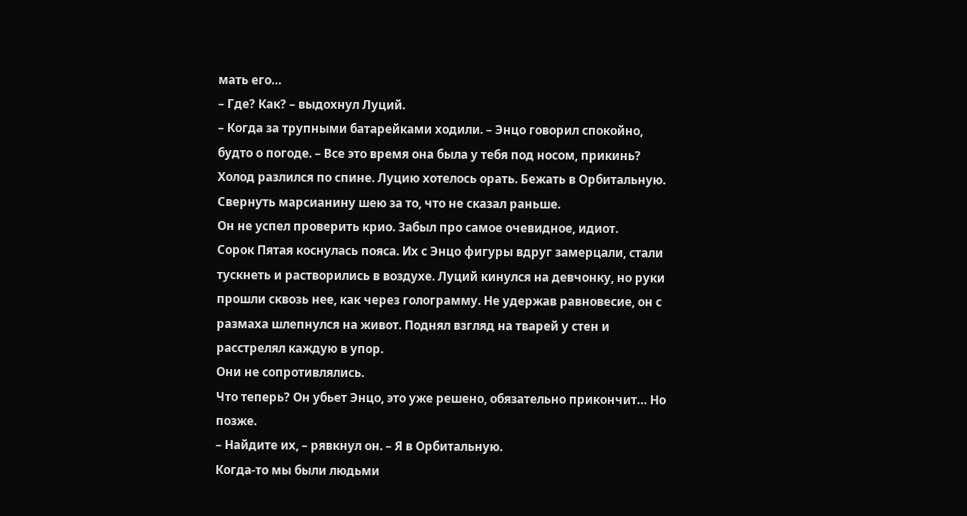мать его…
– Где? Как? – выдохнул Луций.
– Когда за трупными батарейками ходили. – Энцо говорил спокойно, будто о погоде. – Все это время она была у тебя под носом, прикинь?
Холод разлился по спине. Луцию хотелось орать. Бежать в Орбитальную. Свернуть марсианину шею за то, что не сказал раньше.
Он не успел проверить крио. Забыл про самое очевидное, идиот.
Сорок Пятая коснулась пояса. Их с Энцо фигуры вдруг замерцали, стали тускнеть и растворились в воздухе. Луций кинулся на девчонку, но руки прошли сквозь нее, как через голограмму. Не удержав равновесие, он с размаха шлепнулся на живот. Поднял взгляд на тварей у стен и расстрелял каждую в упор.
Они не сопротивлялись.
Что теперь? Он убьет Энцо, это уже решено, обязательно прикончит… Но позже.
– Найдите их, – рявкнул он. – Я в Орбитальную.
Когда-то мы были людьми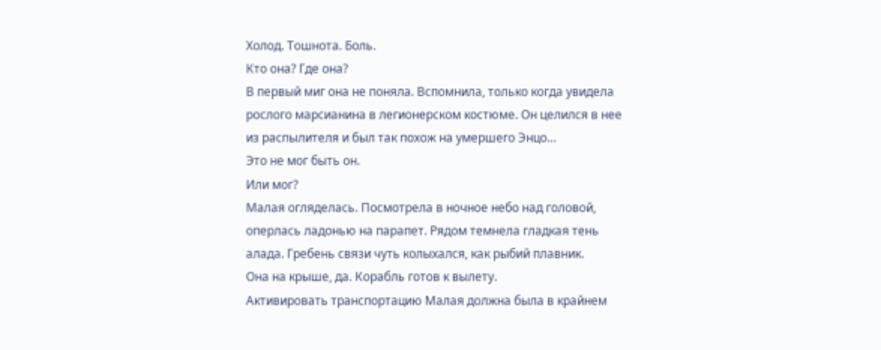Холод. Тошнота. Боль.
Кто она? Где она?
В первый миг она не поняла. Вспомнила, только когда увидела рослого марсианина в легионерском костюме. Он целился в нее из распылителя и был так похож на умершего Энцо…
Это не мог быть он.
Или мог?
Малая огляделась. Посмотрела в ночное небо над головой, оперлась ладонью на парапет. Рядом темнела гладкая тень алада. Гребень связи чуть колыхался, как рыбий плавник.
Она на крыше, да. Корабль готов к вылету.
Активировать транспортацию Малая должна была в крайнем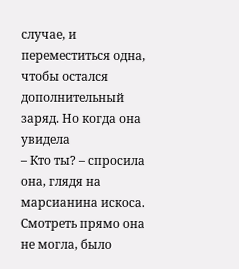случае, и переместиться одна, чтобы остался дополнительный заряд. Но когда она увидела
– Кто ты? – спросила она, глядя на марсианина искоса. Смотреть прямо она не могла, было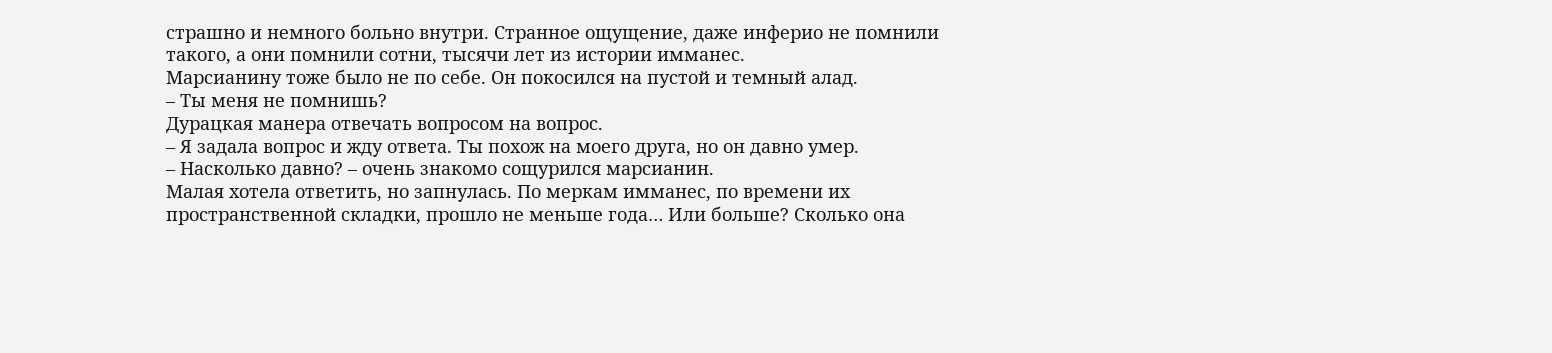страшно и немного больно внутри. Странное ощущение, даже инферио не помнили такого, а они помнили сотни, тысячи лет из истории имманес.
Марсианину тоже было не по себе. Он покосился на пустой и темный алад.
– Ты меня не помнишь?
Дурацкая манера отвечать вопросом на вопрос.
– Я задала вопрос и жду ответа. Ты похож на моего друга, но он давно умер.
– Насколько давно? – очень знакомо сощурился марсианин.
Малая хотела ответить, но запнулась. По меркам имманес, по времени их пространственной складки, прошло не меньше года… Или больше? Сколько она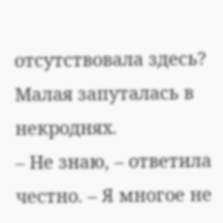отсутствовала здесь? Малая запуталась в некроднях.
– Не знаю, – ответила честно. – Я многое не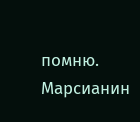помню.
Марсианин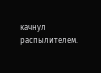качнул распылителем.